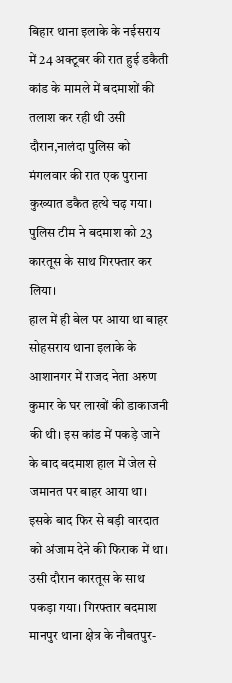बिहार थाना इलाके के नईसराय में 24 अक्टूबर की रात हुई डकैती कांड के मामले में बदमाशों की तलाश कर रही थी उसी दौरान,नालंदा पुलिस को मंगलवार की रात एक पुराना कुख्यात डकैत हत्थे चढ़ गया। पुलिस टीम ने बदमाश को 23 कारतूस के साथ गिरफ्तार कर लिया।
हाल में ही बेल पर आया था बाहर
सोहसराय थाना इलाके के आशानगर में राजद नेता अरुण कुमार के घर लाखों की डाकाजनी की थी। इस कांड में पकड़े जाने के बाद बदमाश हाल में जेल से जमानत पर बाहर आया था। इसके बाद फिर से बड़ी वारदात को अंजाम देने की फिराक में था। उसी दौरान कारतूस के साथ पकड़ा गया। गिरफ्तार बदमाश मानपुर थाना क्षेत्र के नौबतपुर-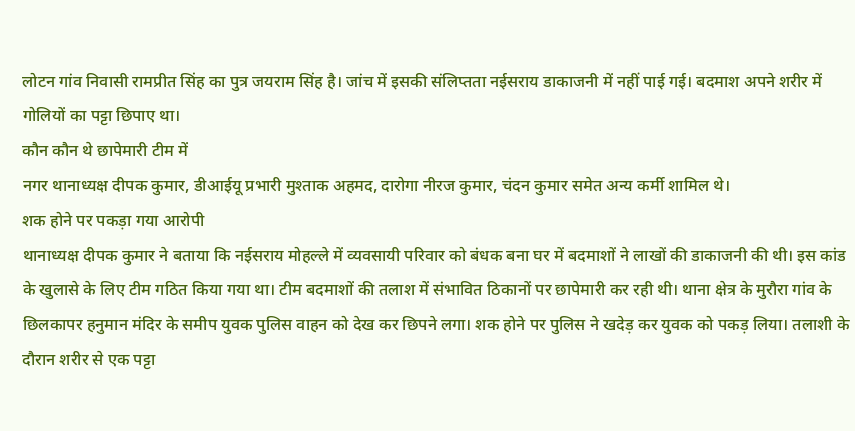लोटन गांव निवासी रामप्रीत सिंह का पुत्र जयराम सिंह है। जांच में इसकी संलिप्तता नईसराय डाकाजनी में नहीं पाई गई। बदमाश अपने शरीर में गोलियों का पट्टा छिपाए था।
कौन कौन थे छापेमारी टीम में
नगर थानाध्यक्ष दीपक कुमार, डीआईयू प्रभारी मुश्ताक अहमद, दारोगा नीरज कुमार, चंदन कुमार समेत अन्य कर्मी शामिल थे।
शक होने पर पकड़ा गया आरोपी
थानाध्यक्ष दीपक कुमार ने बताया कि नईसराय मोहल्ले में व्यवसायी परिवार को बंधक बना घर में बदमाशों ने लाखों की डाकाजनी की थी। इस कांड के खुलासे के लिए टीम गठित किया गया था। टीम बदमाशों की तलाश में संभावित ठिकानों पर छापेमारी कर रही थी। थाना क्षेत्र के मुरौरा गांव के छिलकापर हनुमान मंदिर के समीप युवक पुलिस वाहन को देख कर छिपने लगा। शक होने पर पुलिस ने खदेड़ कर युवक को पकड़ लिया। तलाशी के दौरान शरीर से एक पट्टा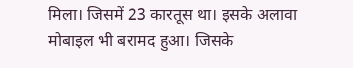मिला। जिसमें 23 कारतूस था। इसके अलावा मोबाइल भी बरामद हुआ। जिसके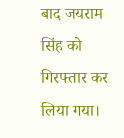बाद जयराम सिंह को गिरफ्तार कर लिया गया।